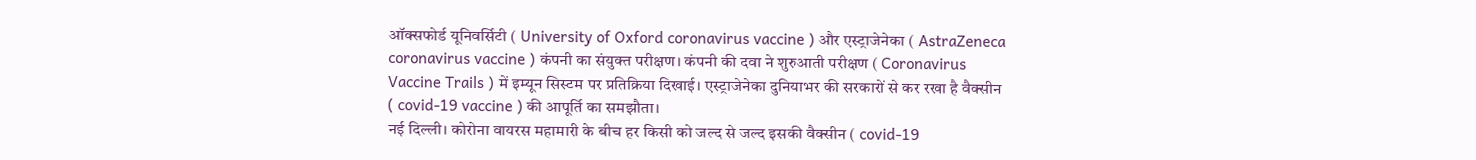ऑक्सफोर्ड यूनिवर्सिटी ( University of Oxford coronavirus vaccine ) और एस्ट्राजेनेका ( AstraZeneca coronavirus vaccine ) कंपनी का संयुक्त परीक्षण। कंपनी की दवा ने शुरुआती परीक्षण ( Coronavirus Vaccine Trails ) में इम्यून सिस्टम पर प्रतिक्रिया दिखाई। एस्ट्राजेनेका दुनियाभर की सरकारों से कर रखा है वैक्सीन ( covid-19 vaccine ) की आपूर्ति का समझौता।
नई दिल्ली। कोरोना वायरस महामारी के बीच हर किसी को जल्द से जल्द इसकी वैक्सीन ( covid-19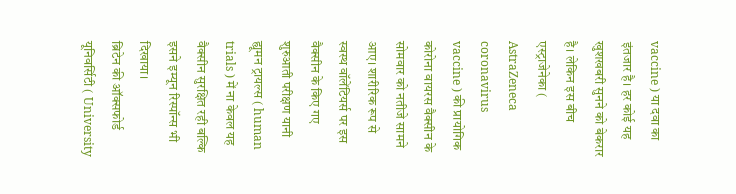vaccine ) या दवा का इंतजार है। हर कोई यह खुशखबरी सुनने को बेकरार है। लेकिन इस बीच एस्ट्राजेनेका ( AstraZeneca coronavirus vaccine ) की प्रायोगिक कोरोना वायरस वैक्सीन के सोमवार को नतीजे सामने आए। शारीरिक रूप से स्वस्थ वॉलेंटियर्स पर इस वैक्सीन के किए गए शुरुआती परीक्षण यानी ह्यूमन ट्रायल्स ( human trials ) में ना केवल यह वैक्सीन सुरक्षित रही बल्कि इसने इम्यून रिस्पॉन्स भी दिखाया।
ब्रिटेन की ऑक्सफोर्ड यूनिवर्सिटी ( University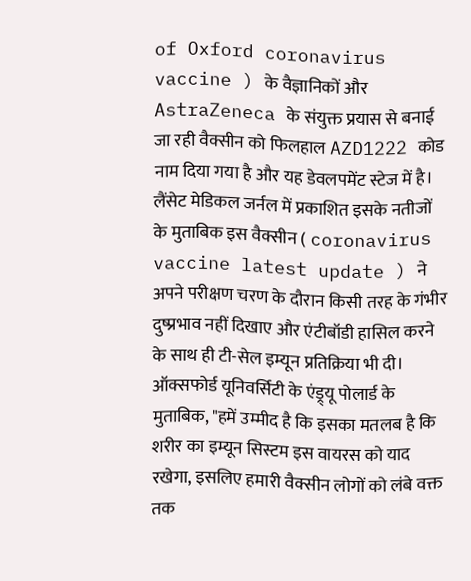of Oxford coronavirus vaccine ) के वैज्ञानिकों और AstraZeneca के संयुक्त प्रयास से बनाई जा रही वैक्सीन को फिलहाल AZD1222 कोड नाम दिया गया है और यह डेवलपमेंट स्टेज में है। लैंसेट मेडिकल जर्नल में प्रकाशित इसके नतीजों के मुताबिक इस वैक्सीन ( coronavirus vaccine latest update ) ने अपने परीक्षण चरण के दौरान किसी तरह के गंभीर दुष्प्रभाव नहीं दिखाए और एंटीबॉडी हासिल करने के साथ ही टी-सेल इम्यून प्रतिक्रिया भी दी।
ऑक्सफोर्ड यूनिवर्सिटी के एंड्र्यू पोलार्ड के मुताबिक, "हमें उम्मीद है कि इसका मतलब है कि शरीर का इम्यून सिस्टम इस वायरस को याद रखेगा, इसलिए हमारी वैक्सीन लोगों को लंबे वक्त तक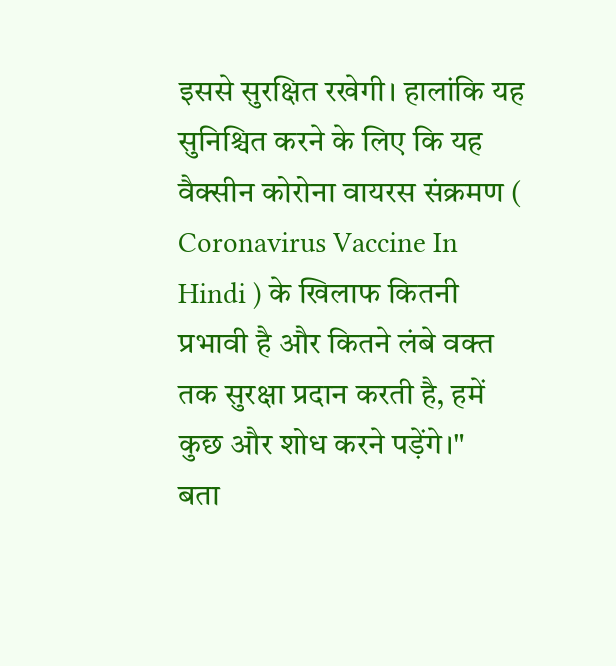इससे सुरक्षित रखेगी। हालांकि यह सुनिश्चित करने के लिए कि यह वैक्सीन कोरोना वायरस संक्रमण ( Coronavirus Vaccine In Hindi ) के खिलाफ कितनी प्रभावी है और कितने लंबे वक्त तक सुरक्षा प्रदान करती है, हमें कुछ और शोध करने पड़ेंगे।"
बता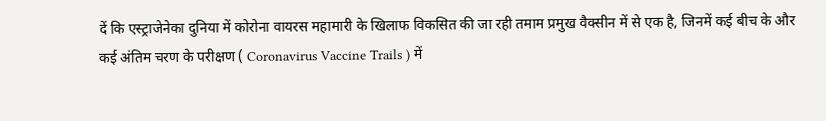दें कि एस्ट्राजेनेका दुनिया में कोरोना वायरस महामारी के खिलाफ विकसित की जा रही तमाम प्रमुख वैक्सीन में से एक है, जिनमें कई बीच के और कई अंतिम चरण के परीक्षण ( Coronavirus Vaccine Trails ) में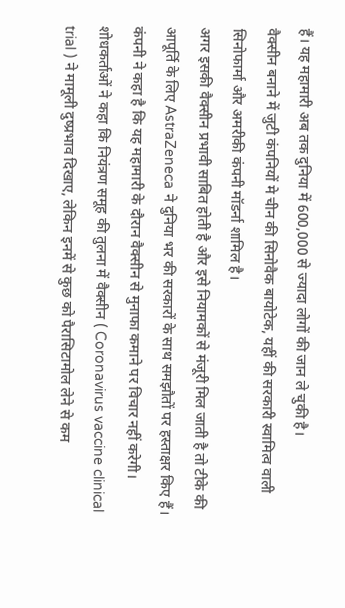हैं। यह महामारी अब तक दुनिया में 600,000 से ज्यादा लोगों की जान ले चुकी है।
वैक्सीन बनाने में जुटी कंपनियों मे चीन की सिनोवैक बायोटेक, यहीं की सरकारी स्वामित्व वाली सिनोफार्मा और अमरीकी कंपनी मॉडर्ना शामिल है।
अगर इसकी वैक्सीन प्रभावी साबित होती है और इसे नियामकों से मंजूरी मिल जाती है तो टीके की आपूर्ति के लिए AstraZeneca ने दुनिया भर की सरकारों के साथ समझौतों पर हस्ताक्षर किए हैं। कंपनी ने कहा है कि यह महामारी के दौरान वैक्सीन से मुनाफा कमाने पर विचार नहीं करेगी।
शोधकर्ताओं ने कहा कि नियंत्रण समूह की तुलना में वैक्सीन ( Coronavirus vaccine clinical trial ) ने मामूली दुष्प्रभाव दिखाए, लेकिन इनमें से कुछ को पैरासिटामोल लेने से कम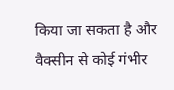किया जा सकता है और वैक्सीन से कोई गंभीर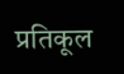प्रतिकूल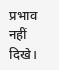प्रभाव नहीं दिखे।